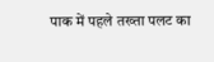पाक में पहले तख्ता पलट का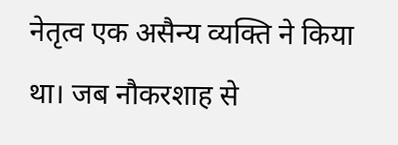नेतृत्व एक असैन्य व्यक्ति ने किया था। जब नौकरशाह से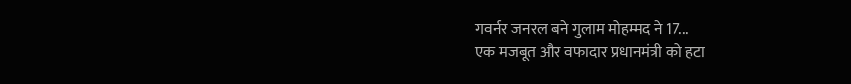गवर्नर जनरल बने गुलाम मोहम्मद ने 17...
एक मजबूत और वफादार प्रधानमंत्री को हटा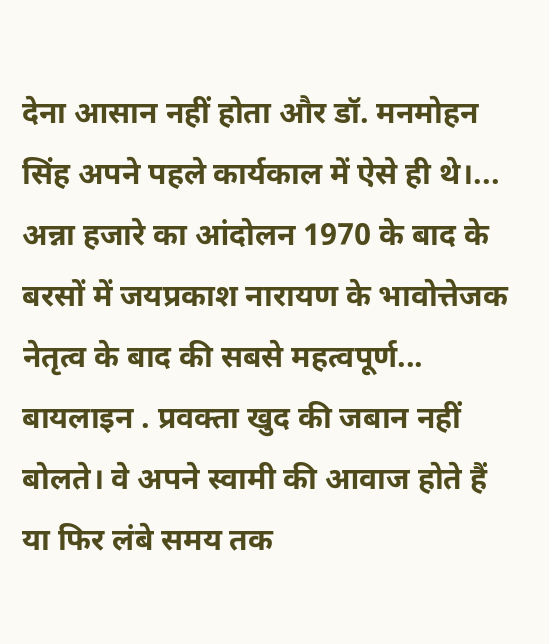देना आसान नहीं होता और डॉ. मनमोहन सिंह अपने पहले कार्यकाल में ऐसे ही थे।...
अन्ना हजारे का आंदोलन 1970 के बाद के बरसों में जयप्रकाश नारायण के भावोत्तेजक नेतृत्व के बाद की सबसे महत्वपूर्ण...
बायलाइन . प्रवक्ता खुद की जबान नहीं बोलते। वे अपने स्वामी की आवाज होते हैं या फिर लंबे समय तक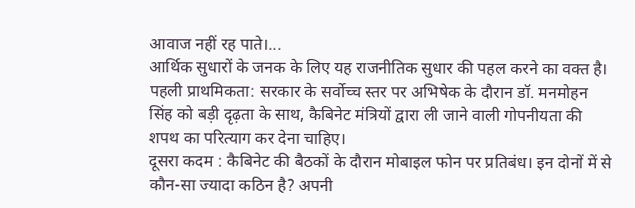आवाज नहीं रह पाते।...
आर्थिक सुधारों के जनक के लिए यह राजनीतिक सुधार की पहल करने का वक्त है। पहली प्राथमिकता: सरकार के सर्वोच्च स्तर पर अभिषेक के दौरान डॉ. मनमोहन सिंह को बड़ी दृढ़ता के साथ, कैबिनेट मंत्रियों द्वारा ली जाने वाली गोपनीयता की शपथ का परित्याग कर देना चाहिए।
दूसरा कदम : कैबिनेट की बैठकों के दौरान मोबाइल फोन पर प्रतिबंध। इन दोनों में से कौन-सा ज्यादा कठिन है? अपनी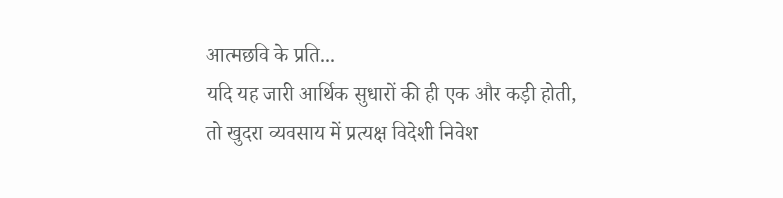आत्मछवि के प्रति...
यदि यह जारी आर्थिक सुधारों की ही एक और कड़ी होती, तो खुदरा व्यवसाय में प्रत्यक्ष विदेशी निवेश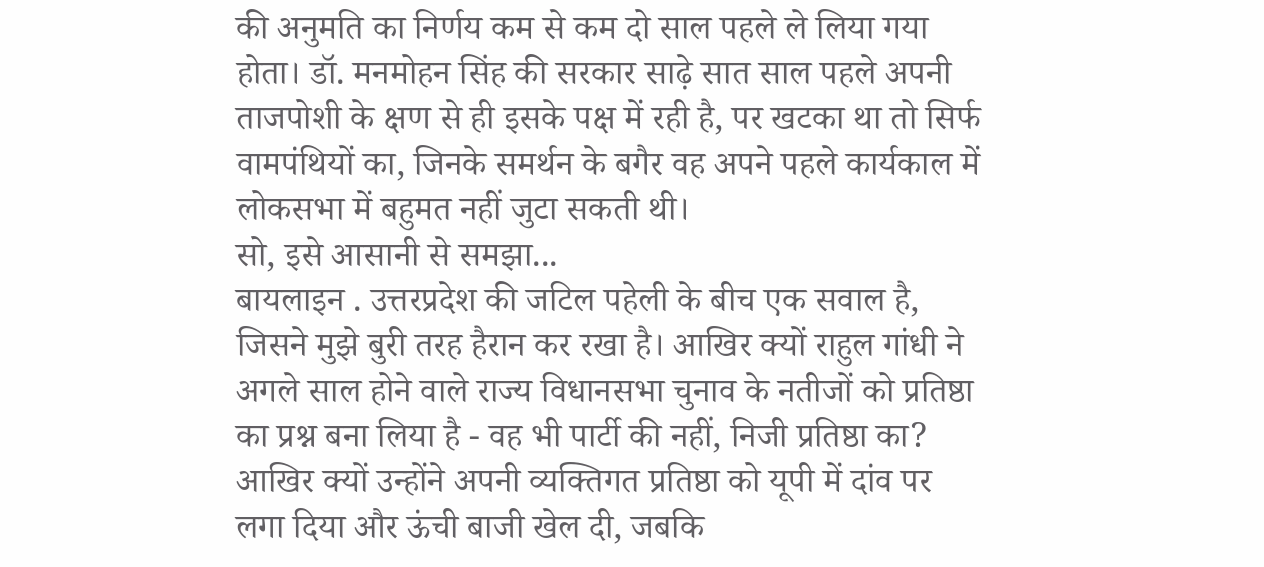की अनुमति का निर्णय कम से कम दो साल पहले ले लिया गया होता। डॉ. मनमोहन सिंह की सरकार साढ़े सात साल पहले अपनी ताजपोशी के क्षण से ही इसके पक्ष में रही है, पर खटका था तो सिर्फ वामपंथियों का, जिनके समर्थन के बगैर वह अपने पहले कार्यकाल में लोकसभा में बहुमत नहीं जुटा सकती थी।
सो, इसे आसानी से समझा...
बायलाइन . उत्तरप्रदेश की जटिल पहेली के बीच एक सवाल है, जिसने मुझे बुरी तरह हैरान कर रखा है। आखिर क्यों राहुल गांधी ने अगले साल होने वाले राज्य विधानसभा चुनाव के नतीजों को प्रतिष्ठा का प्रश्न बना लिया है - वह भी पार्टी की नहीं, निजी प्रतिष्ठा का? आखिर क्यों उन्होंने अपनी व्यक्तिगत प्रतिष्ठा को यूपी में दांव पर लगा दिया और ऊंची बाजी खेल दी, जबकि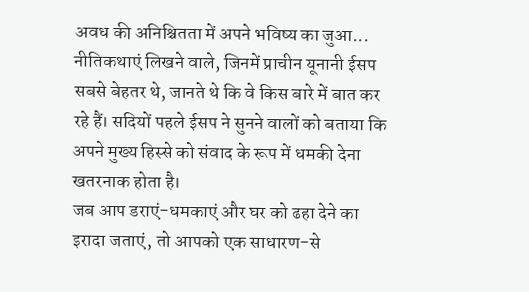अवध की अनिश्चितता में अपने भविष्य का जुआ...
नीतिकथाएं लिखने वाले, जिनमें प्राचीन यूनानी ईसप सबसे बेहतर थे, जानते थे कि वे किस बारे में बात कर रहे हैं। सदियों पहले ईसप ने सुनने वालों को बताया कि अपने मुख्य हिस्से को संवाद के रूप में धमकी देना खतरनाक होता है।
जब आप डराएं-धमकाएं और घर को ढहा देने का इरादा जताएं, तो आपको एक साधारण-से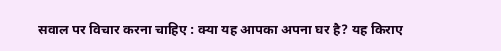सवाल पर विचार करना चाहिए : क्या यह आपका अपना घर है? यह किराए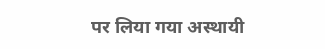पर लिया गया अस्थायी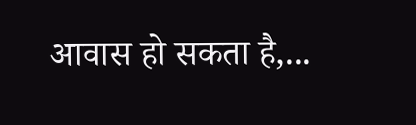आवास हो सकता है,...